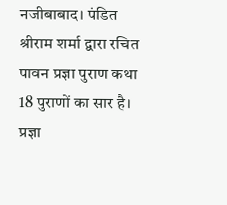नजीबाबाद। पंडित श्रीराम शर्मा द्वारा रचित पावन प्रज्ञा पुराण कथा 18 पुराणों का सार है। प्रज्ञा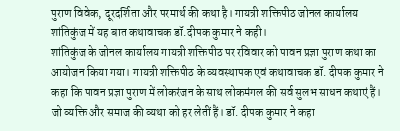पुराण विवेक, दूरदर्शिता और परमार्थ की कथा है। गायत्री शक्तिपीठ जोनल कार्यालय शांतिकुंज में यह बात कथावाचक डॉ.दीपक कुमार ने कही।
शांतिकुंज के जोनल कार्यालय गायत्री शक्तिपीठ पर रविवार को पावन प्रज्ञा पुराण कथा का आयोजन किया गया। गायत्री शक्तिपीठ के व्यवस्थापक एवं कथावाचक डॉ. दीपक कुमार ने कहा कि पावन प्रज्ञा पुराण में लोकरंजन के साथ लोकमंगल की सर्व सुलभ साधन कथाएं हैं। जो व्यक्ति और समाज की व्यथा को हर लेतीं हैं। डॉ. दीपक कुमार ने कहा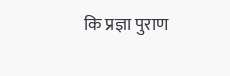कि प्रज्ञा पुराण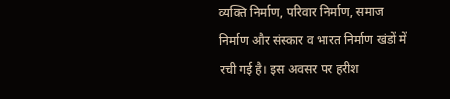व्यक्ति निर्माण, परिवार निर्माण, समाज निर्माण और संस्कार व भारत निर्माण खंडों में रची गई है। इस अवसर पर हरीश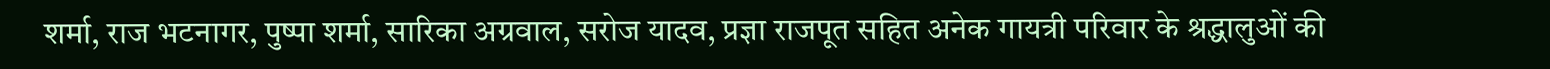शर्मा, राज भटनागर, पुष्पा शर्मा, सारिका अग्रवाल, सरोज यादव, प्रज्ञा राजपूत सहित अनेक गायत्री परिवार के श्रद्धालुओं की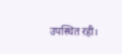उपस्थित रही।